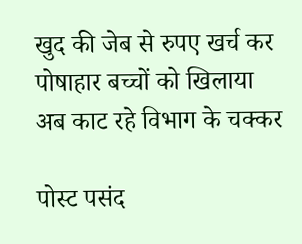खुद की जेब से रुपए खर्च कर पोषाहार बच्चों को खिलाया अब काट रहे विभाग के चक्कर

पोस्ट पसंद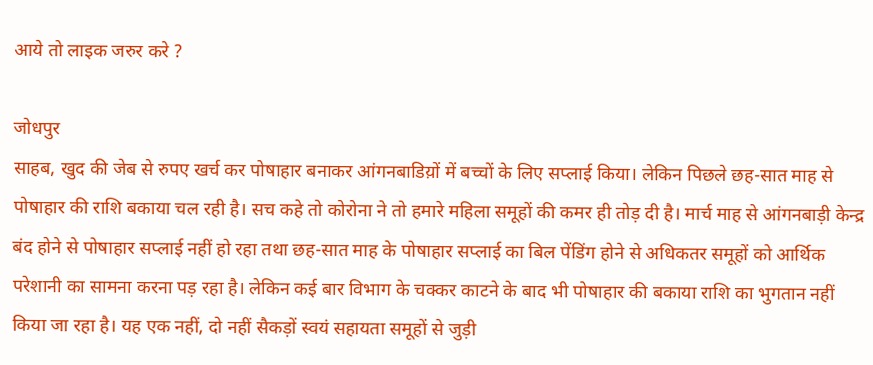आये तो लाइक जरुर करे ?

जोधपुर
साहब, खुद की जेब से रुपए खर्च कर पोषाहार बनाकर आंगनबाडिय़ों में बच्चों के लिए सप्लाई किया। लेकिन पिछले छह-सात माह से पोषाहार की राशि बकाया चल रही है। सच कहे तो कोरोना ने तो हमारे महिला समूहों की कमर ही तोड़ दी है। मार्च माह से आंगनबाड़ी केन्द्र बंद होने से पोषाहार सप्लाई नहीं हो रहा तथा छह-सात माह के पोषाहार सप्लाई का बिल पेंडिंग होने से अधिकतर समूहों को आर्थिक परेशानी का सामना करना पड़ रहा है। लेकिन कई बार विभाग के चक्कर काटने के बाद भी पोषाहार की बकाया राशि का भुगतान नहीं किया जा रहा है। यह एक नहीं, दो नहीं सैकड़ों स्वयं सहायता समूहों से जुड़ी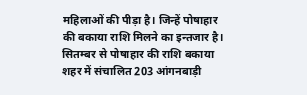महिलाओं की पीड़ा है। जिन्हें पोषाहार की बकाया राशि मिलने का इन्तजार है।
सितम्बर से पोषाहार की राशि बकाया
शहर में संचालित 203 आंगनबाड़ी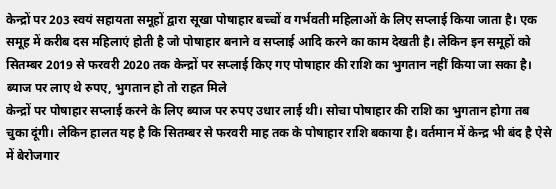केन्द्रों पर 203 स्वयं सहायता समूहों द्वारा सूखा पोषाहार बच्चों व गर्भवती महिलाओं के लिए सप्लाई किया जाता है। एक समूह में करीब दस महिलाएं होती है जो पोषाहार बनाने व सप्लाई आदि करने का काम देखती है। लेकिन इन समूहों को सितम्बर 2019 से फरवरी 2020 तक केन्द्रों पर सप्लाई किए गए पोषाहार की राशि का भुगतान नहीं किया जा सका है।
ब्याज पर लाए थे रुपए, भुगतान हो तो राहत मिले
केन्द्रों पर पोषाहार सप्लाई करने के लिए ब्याज पर रुपए उधार लाई थी। सोचा पोषाहार की राशि का भुगतान होगा तब चुका दूंगी। लेकिन हालत यह है कि सितम्बर से फरवरी माह तक के पोषाहार राशि बकाया है। वर्तमान में केन्द्र भी बंद है ऐसे में बेरोजगार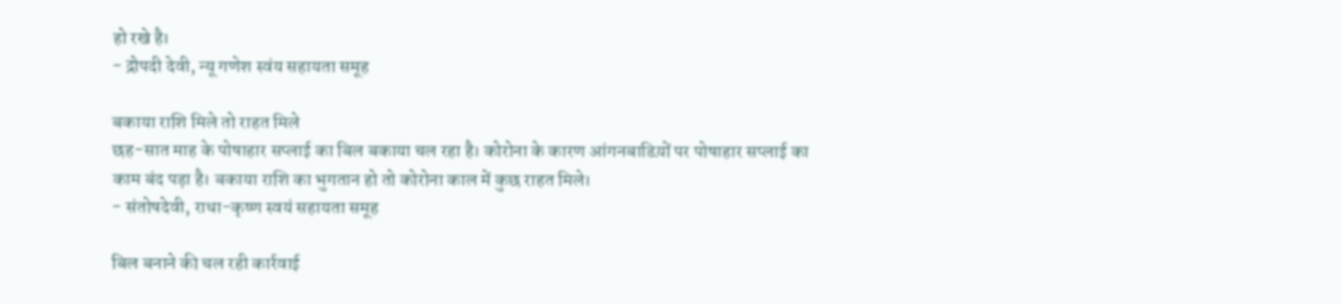हो रखे है।
- द्रोपदी देवी, न्यू गणेश स्वंय सहायता समूह

बकाया राशि मिले तो राहत मिले
छह-सात माह के पोषाहार सप्लाई का बिल बकाया चल रहा है। कोरोना के कारण आंगनबाडिय़ों पर पोषाहार सप्लाई का काम बंद पड़ा है। बकाया राशि का भुगतान हो तो कोरोना काल में कुछ राहत मिले।
- संतोषदेवी, राधा-कृष्ण स्वयं सहायता समूह

बिल बनाने की चल रही कार्रवाई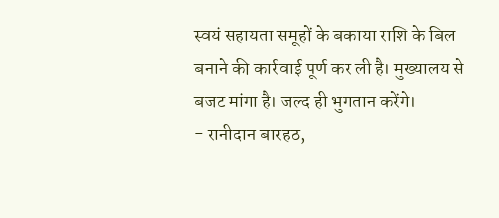स्वयं सहायता समूहों के बकाया राशि के बिल बनाने की कार्रवाई पूर्ण कर ली है। मुख्यालय से बजट मांगा है। जल्द ही भुगतान करेंगे।
- रानीदान बारहठ,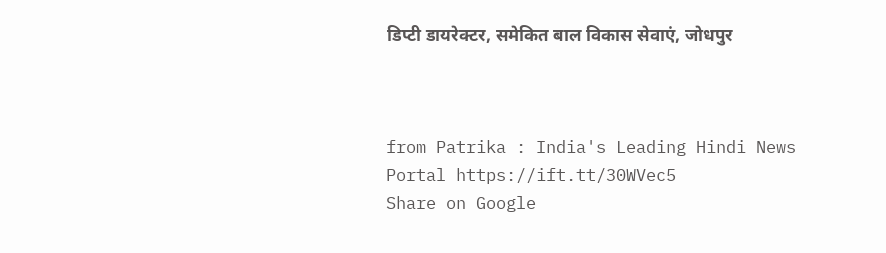डिप्टी डायरेक्टर, समेकित बाल विकास सेवाएं, जोधपुर



from Patrika : India's Leading Hindi News Portal https://ift.tt/30WVec5
Share on Google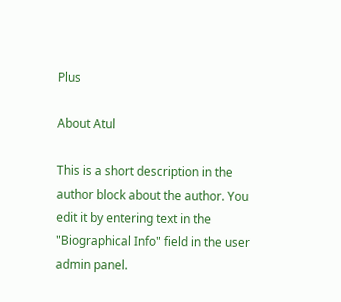Plus

About Atul

This is a short description in the author block about the author. You edit it by entering text in the "Biographical Info" field in the user admin panel.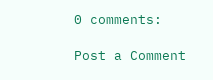0 comments:

Post a Comment